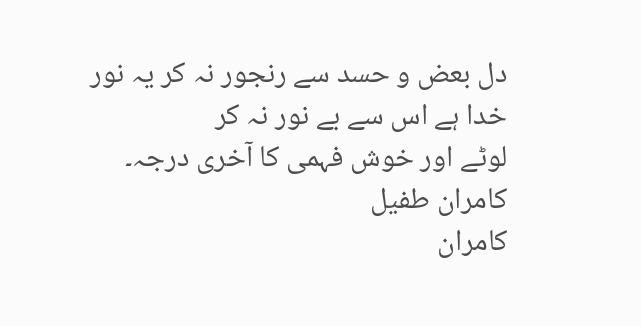دل بعض و حسد سے رنجور نہ کر یہ نور خدا ہے اس سے بے نور نہ کر
لوٹے اور خوش فہمی کا آخری درجہ۔ کامران طفیل
کامران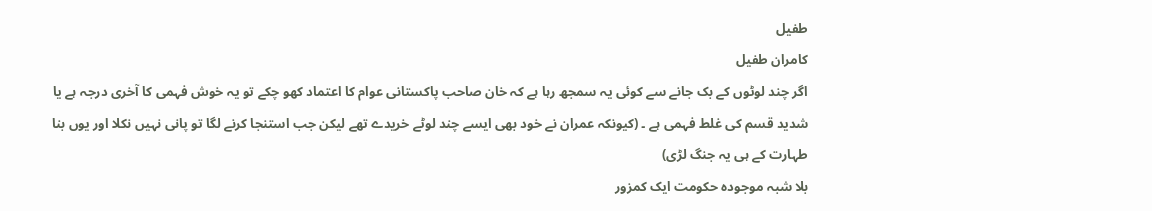طفیل
کامران طفیل
اگر چند لوٹوں کے بک جانے سے کوئی یہ سمجھ رہا ہے کہ خان صاحب پاکستانی عوام کا اعتماد کھو چکے تو یہ خوش فہمی کا آخری درجہ ہے یا شدید قسم کی غلط فہمی ہے ۔ (کیونکہ عمران نے خود بھی ایسے چند لوٹے خریدے تھے لیکن جب استنجا کرنے لگا تو پانی نہیں نکلا اور یوں بنا طہارت کے ہی یہ جنگ لڑی)
بلا شبہ موجودہ حکومت ایک کمزور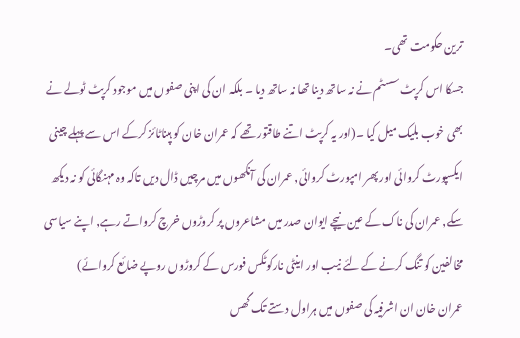ترین حکومت تھی۔
جسکا اس کرپٹ سسٹم نے نہ ساتھ دینا تھا نہ ساتھ دیا ۔ بلکہ ان کی اپنی صفوں میں موجود کرپٹ ٹولے نے بھی خوب بلیک میل کیا ۔(اور یہ کرپٹ اتنے طاقتور تھے کہ عمران خان کو ہپناٹائز کرکے اس سے پہلے چینی ایکسپورٹ کروائی اور پھر امپورٹ کروائی, عمران کی آنکھوں میں مرچیں ڈال دیں تاکہ وہ مہنگائی کو نہ دیکھ سکے, عمران کی ناک کے عین نیچے ایوان صدر میں مشاعروں پر کروڑوں خرچ کرواتے رہے, اپنے سیاسی مخالفین کو تنگ کرنے کے لئے نیب اور اینٹی نارکوٹکس فورس کے کروڑوں روپے ضائع کروائے)
عمران خان ان اشرفیہ کی صفوں میں ہراول دستے تک گھس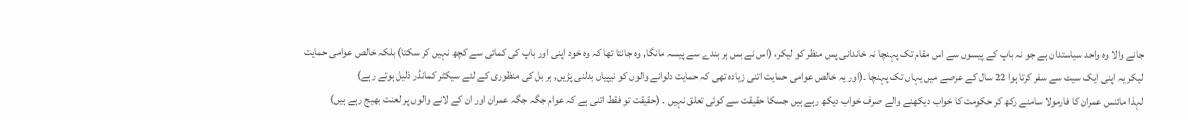جانے والا وہ واحد سیاستدان ہے جو نہ باپ کے پیسوں سے اس مقام تک پہنچا نہ خاندانی پس منظر کو لیکر، (اس نے بس ہر بندے سے پیسہ مانگا, وہ جانتا تھا کہ وہ خود اپنی اور باپ کی کمائی سے کچھ نہیں کر سکتا) بلکہ خالص عوامی حمایت لیکر یہ اپنی ایک سیٹ سے سفر کرتا ہوا 22 سال کے عرصے میں یہاں تک پہنچا ۔(اور یہ خالص عوامی حمایت اتنی زیادہ تھی کہ حمایت دلوانے والوں کو نیپیاں بدلنی پڑیں, ہر بل کی منظوری کے لئے سیکٹر کمانڈر ذلیل ہوتے رہے)
لہذا مائنس عمران کا فارمولا سامنے رکھ کر حکومت کا خواب دیکھنے والے صرف خواب دیکھ رہے ہیں جسکا حقیقت سے کوئی تعلق نہیں ۔ (حقیقت تو فقط اتنی ہے کہ عوام جگہ جگہ عمران اور ان کے لانے والوں پر لعنت بھیج رہے ہیں)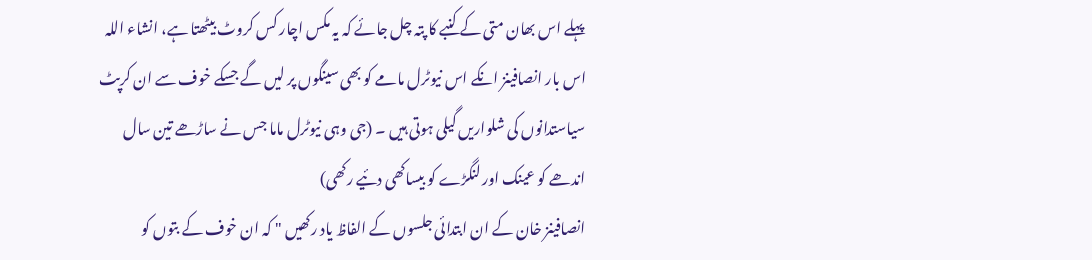پہلے اس بھان متی کے کنبے کا پتہ چل جائے کہ یہ مکس اچار کس کروٹ بیٹھتا ہے، انشاء اللہ اس بار انصافینز انکے اس نیوٹرل مامے کو بھی سینگوں پر لیں گے جسکے خوف سے ان کرپٹ سیاستدانوں کی شلواریں گیلی ہوتی ہیں ۔ (جی وہی نیوٹرل ماما جس نے ساڑھے تین سال اندھے کو عینک اور لنگڑے کو بیساکھی دئیے رکھی)
انصافینز خان کے ان ابتدائی جلسوں کے الفاظ یاد رکھیں " کہ ان خوف کے بتوں کو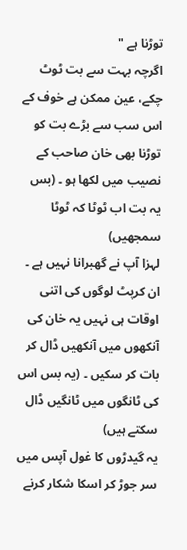توڑنا ہے "
اگرچہ بہت سے بت ٹوٹ چکے، عین ممکن ہے خوف کے اس سب سے بڑے بت کو توڑنا بھی خان صاحب کے نصیب میں لکھا ہو ۔ (بس یہ بت اب ٹوٹا کہ ٹوٹا سمجھیں)
لہزا آپ نے گھبرانا نہیں ہے ۔ ان کرپٹ لوگوں کی اتنی اوقات ہی نہیں یہ خان کی آنکھوں میں آنکھیں ڈال کر بات کر سکیں ۔ (یہ بس اس کی ٹانگوں میں ٹانگیں ڈال سکتے ہیں)
یہ گیدڑوں کا غول آپس میں سر جوڑ کر اسکا شکار کرنے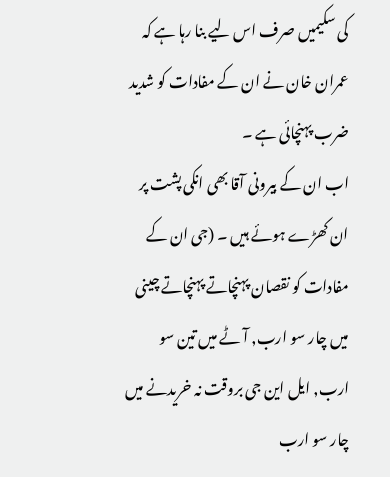کی سکیمیں صرف اس لیے بنا رہا ہے کہ عمران خان نے ان کے مفادات کو شدید ضرب پہنچائی ہے ۔
اب ان کے بیرونی آقا بھی انکی پشت پر ان کھڑے ہوئے ہیں ۔ (جی ان کے مفادات کو نقصان پہنچاتے پہنچاتے چینی میں چار سو ارب, آٹے میں تین سو ارب, ایل این جی بروقت نہ خریدنے میں چار سو ارب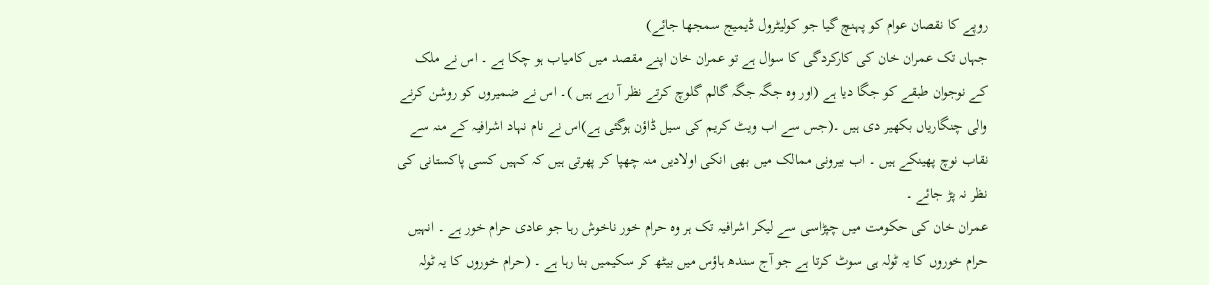روپے کا نقصان عوام کو پہنچ گیا جو کولیٹرول ڈیمیج سمجھا جائے)
جہاں تک عمران خان کی کارکردگی کا سوال ہے تو عمران خان اپنے مقصد میں کامیاب ہو چکا ہے ۔ اس نے ملک کے نوجوان طبقے کو جگا دیا ہے (اور وہ جگہ جگہ گالم گلوچ کرتے نظر آ رہے ہیں )۔ اس نے ضمیروں کو روشن کرنے والی چنگاریاں بکھیر دی ہیں ۔(جس سے اب ویٹ کریم کی سیل ڈاؤن ہوگئی ہے)اس نے نام نہاد اشرافیہ کے منہ سے نقاب نوچ پھینکے ہیں ۔ اب بیرونی ممالک میں بھی انکی اولادیں منہ چھپا کر پھرتی ہیں کہ کہیں کسی پاکستانی کی نظر نہ پڑ جائے ۔
عمران خان کی حکومت میں چپڑاسی سے لیکر اشرافیہ تک ہر وہ حرام خور ناخوش رہا جو عادی حرام خور ہے ۔ انہیں حرام خوروں کا یہ ٹولہ ہی سوٹ کرتا ہے جو آج سندھ ہاؤس میں بیٹھ کر سکیمیں بنا رہا ہے ۔ (حرام خوروں کا یہ ٹولہ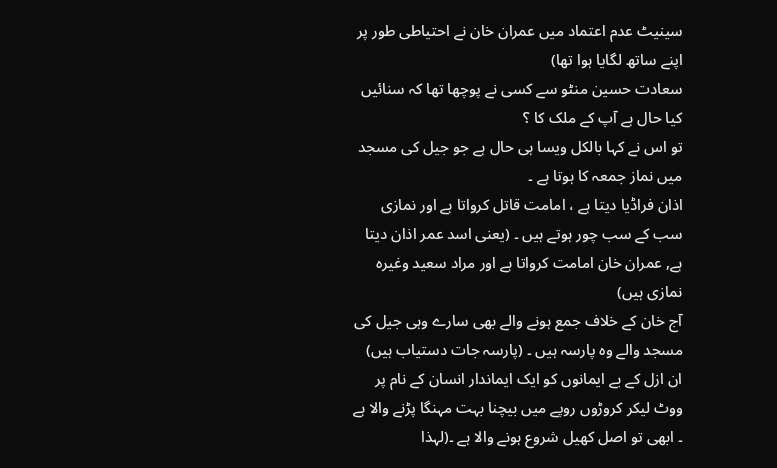سینیٹ عدم اعتماد میں عمران خان نے احتیاطی طور پر اپنے ساتھ لگایا ہوا تھا)
سعادت حسین منٹو سے کسی نے پوچھا تھا کہ سنائیں کیا حال ہے آپ کے ملک کا ؟
تو اس نے کہا بالکل ویسا ہی حال ہے جو جیل کی مسجد میں نماز جمعہ کا ہوتا ہے ۔
اذان فراڈیا دیتا ہے ، امامت قاتل کرواتا ہے اور نمازی سب کے سب چور ہوتے ہیں ۔ (یعنی اسد عمر اذان دیتا ہے, عمران خان امامت کرواتا ہے اور مراد سعید وغیرہ نمازی ہیں)
آج خان کے خلاف جمع ہونے والے بھی سارے وہی جیل کی مسجد والے وہ پارسہ ہیں ۔ (پارسہ جات دستیاب ہیں)
ان ازل کے بے ایمانوں کو ایک ایماندار انسان کے نام پر ووٹ لیکر کروڑوں روپے میں بیچنا بہت مہنگا پڑنے والا ہے ۔ ابھی تو اصل کھیل شروع ہونے والا ہے ۔(لہذا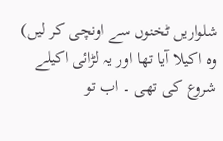شلواریں ٹخنوں سے اونچی کر لیں)
وہ اکیلا آیا تھا اور یہ لڑائی اکیلے شروع کی تھی ۔ اب تو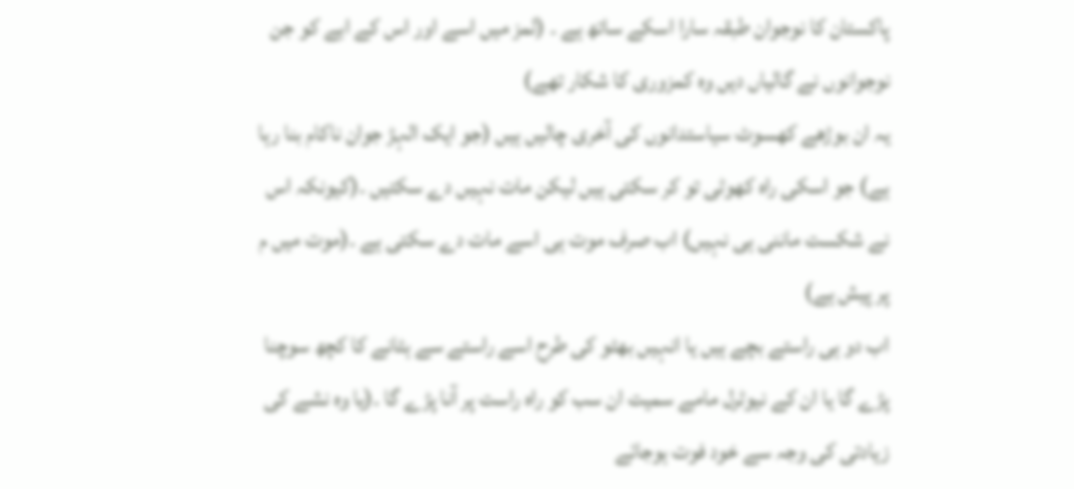پاکستان کا نوجوان طبقہ سارا اسکے ساتھ ہے ۔ (لمز میں اسے اور اس کے ابے کو جن نوجوانوں نے گالیاں دیں وہ کمزوری کا شکار تھے)
یہ ان بوڑھے کھسوٹ سیاستدانوں کی آخری چالیں ہیں (جو ایک الہڑ جوان ناکام بنا رہا ہے) جو اسکی راہ کھوٹی تو کر سکتی ہیں لیکن مات نہیں دے سکتیں ۔(کیونکہ اس نے شکست ماننی ہی نہیں) اب صرف موت ہی اسے مات دے سکتی ہے ۔(موت میں م پر پیش ہے)
اب دو ہی راستے بچے ہیں یا انہیں بھٹو کی طرح اسے راستے سے ہٹانے کا کچھ سوچنا پڑے گا یا ان کے نیوٹرل مامے سمیت ان سب کو راہ راست پر آنا پڑے گا ۔(یا وہ نشے کی زیادتی کی وجہ سے خود فوت ہوجائے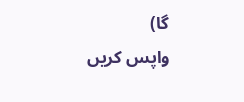گا)
واپس کریں